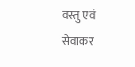वस्तु एवं सेवाकर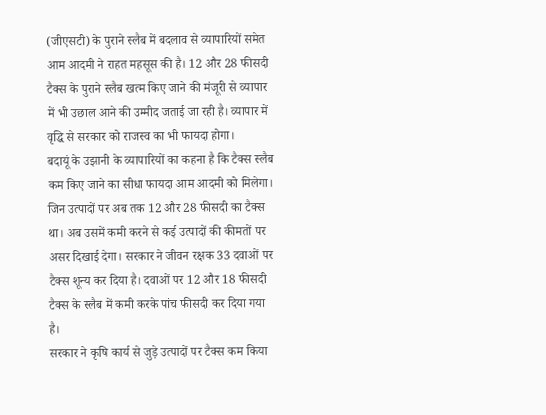(जीएसटी) के पुराने स्लैब में बदलाव से व्यापारियों समेत आम आदमी ने राहत महसूस की है। 12 और 28 फीसदी टैक्स के पुराने स्लैब खत्म किए जाने की मंजूरी से व्यापार में भी उछाल आने की उम्मीद जताई जा रही है। व्यापार में वृद्धि से सरकार को राजस्व का भी फायदा होगा।
बदायूं के उझानी के व्यापारियों का कहना है कि टैक्स स्लैब कम किए जाने का सीधा फायदा आम आदमी को मिलेगा। जिन उत्पादों पर अब तक 12 और 28 फीसदी का टैक्स था। अब उसमें कमी करने से कई उत्पादों की कीमतों पर असर दिखाई देगा। सरकार ने जीवन रक्षक 33 दवाओं पर टैक्स शून्य कर दिया है। दवाओं पर 12 और 18 फीसदी टैक्स के स्लैब में कमी करके पांच फीसदी कर दिया गया है।
सरकार ने कृषि कार्य से जुड़े उत्पादों पर टैक्स कम किया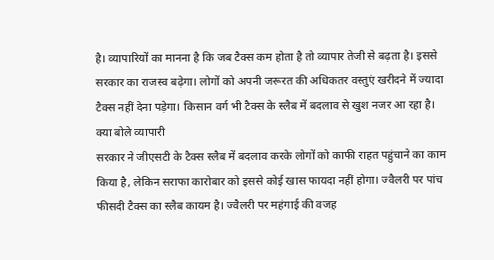है। व्यापारियों का मानना है कि जब टैक्स कम होता है तो व्यापार तेजी से बढ़ता है। इससे सरकार का राजस्व बढ़ेगा। लोगों को अपनी जरूरत की अधिकतर वस्तुएं खरीदने में ज्यादा टैक्स नहीं देना पड़ेगा। किसान वर्ग भी टैक्स के स्लैब में बदलाव से खुश नजर आ रहा है।
क्या बोले व्यापारी
सरकार ने जीएसटी के टैक्स स्लैब में बदलाव करके लोगों को काफी राहत पहुंचाने का काम किया है, लेकिन सराफा कारोबार को इससे कोई खास फायदा नहीं होगा। ज्वैलरी पर पांच फीसदी टैक्स का स्लैब कायम है। ज्वैलरी पर महंगाई की वजह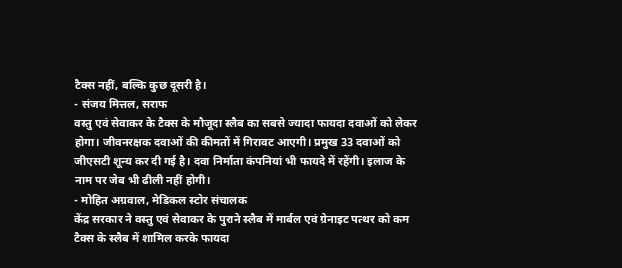टैक्स नहीं, बल्कि कुछ दूसरी है।
- संजय मित्तल, सराफ
वस्तु एवं सेवाकर के टैक्स के मौजूदा स्लैब का सबसे ज्यादा फायदा दवाओं को लेकर होगा। जीवनरक्षक दवाओं की कीमतों में गिरावट आएगी। प्रमुख 33 दवाओं को जीएसटी शून्य कर दी गई है। दवा निर्माता कंपनियां भी फायदे में रहेंगी। इलाज के नाम पर जेब भी ढीली नहीं होगी।
- मोहित अग्रवाल, मेडिकल स्टोर संचालक
केंद्र सरकार ने वस्तु एवं सेवाकर के पुराने स्लैब में मार्बल एवं ग्रेनाइट पत्थर को कम टैक्स के स्लैब में शामिल करके फायदा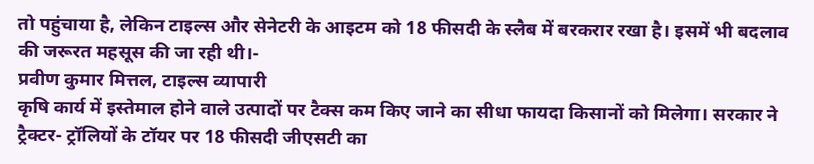तो पहुंचाया है, लेकिन टाइल्स और सेनेटरी के आइटम को 18 फीसदी के स्लैब में बरकरार रखा है। इसमें भी बदलाव की जरूरत महसूस की जा रही थी।-
प्रवीण कुमार मित्तल, टाइल्स व्यापारी
कृषि कार्य में इस्तेमाल होने वाले उत्पादों पर टैक्स कम किए जाने का सीधा फायदा किसानों को मिलेगा। सरकार ने ट्रैक्टर- ट्रॉलियों के टॉयर पर 18 फीसदी जीएसटी का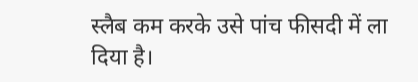स्लैब कम करके उसे पांच फीसदी में ला दिया है।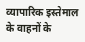व्यापारिक इस्तेमाल के वाहनों के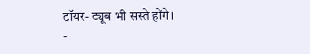टॉयर- ट्यूब भी सस्ते होंगे।
-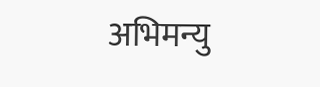अभिमन्यु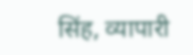सिंह, व्यापारी